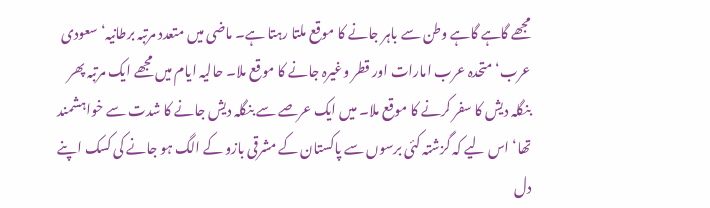مجھے گاہے گاہے وطن سے باہر جانے کا موقع ملتا رہتا ہے۔ ماضی میں متعدد مرتبہ برطانیہ‘ سعودی عرب‘ متحدہ عرب امارات اور قطر وغیرہ جانے کا موقع ملا۔ حالیہ ایام میں مجھے ایک مرتبہ پھر بنگلہ دیش کا سفر کرنے کا موقع ملا۔ میں ایک عرصے سے بنگلہ دیش جانے کا شدت سے خواہشمند تھا‘ اس لیے کہ گزشتہ کئی برسوں سے پاکستان کے مشرقی بازو کے الگ ہو جانے کی کسک اپنے دل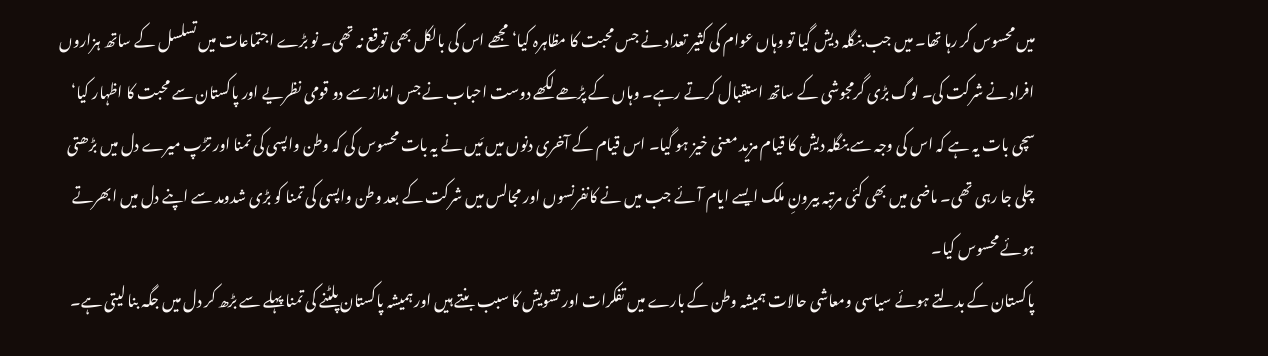میں محسوس کر رہا تھا۔ میں جب بنگلہ دیش گیا تو وہاں عوام کی کثیر تعداد نے جس محبت کا مظاہرہ کیا‘ مجھے اس کی بالکل بھی توقع نہ تھی۔ نو بڑے اجتماعات میں تسلسل کے ساتھ ہزاروں افراد نے شرکت کی۔ لوگ بڑی گرمجوشی کے ساتھ استقبال کرتے رہے۔ وہاں کے پڑھے لکھے دوست احباب نے جس انداز سے دو قومی نظریے اور پاکستان سے محبت کا اظہار کیا‘ سچی بات یہ ہے کہ اس کی وجہ سے بنگلہ دیش کا قیام مزید معنی خیز ہو گیا۔ اس قیام کے آخری دنوں میں مَیں نے یہ بات محسوس کی کہ وطن واپسی کی تمنا اور تڑپ میرے دل میں بڑھتی چلی جا رہی تھی۔ ماضی میں بھی کئی مرتبہ بیرونِ ملک ایسے ایام آئے جب میں نے کانفرنسوں اور مجالس میں شرکت کے بعد وطن واپسی کی تمنا کو بڑی شدومد سے اپنے دل میں ابھرتے ہوئے محسوس کیا۔
پاکستان کے بدلتے ہوئے سیاسی ومعاشی حالات ہمیشہ وطن کے بارے میں تفکرات اور تشویش کا سبب بنتے ہیں اور ہمیشہ پاکستان پلٹنے کی تمنا پہلے سے بڑھ کر دل میں جگہ بنا لیتی ہے۔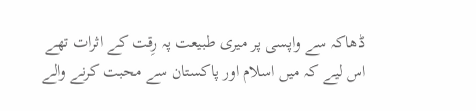ڈھاکہ سے واپسی پر میری طبیعت پہ رِقت کے اثرات تھے اس لیے کہ میں اسلام اور پاکستان سے محبت کرنے والے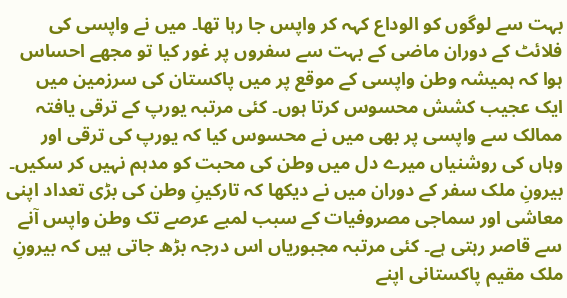بہت سے لوگوں کو الوداع کہہ کر واپس جا رہا تھا۔ میں نے واپسی کی فلائٹ کے دوران ماضی کے بہت سے سفروں پر غور کیا تو مجھے احساس ہوا کہ ہمیشہ وطن واپسی کے موقع پر میں پاکستان کی سرزمین میں ایک عجیب کشش محسوس کرتا ہوں۔ کئی مرتبہ یورپ کے ترقی یافتہ ممالک سے واپسی پر بھی میں نے محسوس کیا کہ یورپ کی ترقی اور وہاں کی روشنیاں میرے دل میں وطن کی محبت کو مدہم نہیں کر سکیں۔ بیرونِ ملک سفر کے دوران میں نے دیکھا کہ تارکینِ وطن کی بڑی تعداد اپنی معاشی اور سماجی مصروفیات کے سبب لمبے عرصے تک وطن واپس آنے سے قاصر رہتی ہے۔ کئی مرتبہ مجبوریاں اس درجہ بڑھ جاتی ہیں کہ بیرونِ ملک مقیم پاکستانی اپنے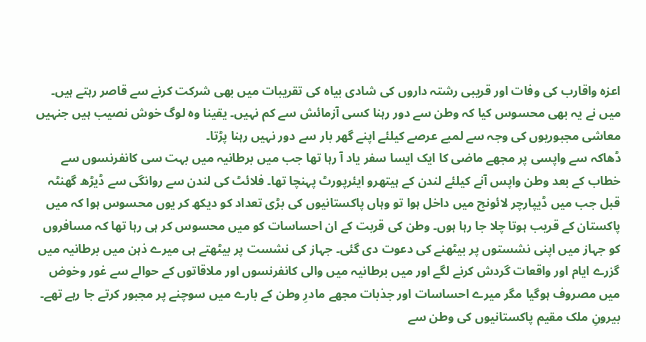اعزہ واقارب کی وفات اور قریبی رشتہ داروں کی شادی بیاہ کی تقریبات میں بھی شرکت کرنے سے قاصر رہتے ہیں۔ میں نے یہ بھی محسوس کیا کہ وطن سے دور رہنا کسی آزمائش سے کم نہیں۔ یقینا وہ لوگ خوش نصیب ہیں جنہیں معاشی مجبوریوں کی وجہ سے لمبے عرصے کیلئے اپنے گھر بار سے دور نہیں رہنا پڑتا۔
ڈھاکہ سے واپسی پر مجھے ماضی کا ایک ایسا سفر یاد آ رہا تھا جب میں برطانیہ میں بہت سی کانفرنسوں سے خطاب کے بعد وطن واپس آنے کیلئے لندن کے ہیتھرو ایئرپورٹ پہنچا تھا۔ فلائٹ کی لندن سے روانگی سے ڈیڑھ گھنٹہ قبل جب میں ڈیپارچر لائونج میں داخل ہوا تو وہاں پاکستانیوں کی بڑی تعداد کو دیکھ کر یوں محسوس ہوا کہ میں پاکستان کے قریب ہوتا چلا جا رہا ہوں۔ وطن کی قربت کے ان احساسات کو میں محسوس کر ہی رہا تھا کہ مسافروں کو جہاز میں اپنی نشستوں پر بیٹھنے کی دعوت دی گئی۔ جہاز کی نشست پر بیٹھتے ہی میرے ذہن میں برطانیہ میں گزرے ایام اور واقعات گردش کرنے لگے اور میں برطانیہ میں والی کانفرنسوں اور ملاقاتوں کے حوالے سے غور وخوض میں مصروف ہوگیا مگر میرے احساسات اور جذبات مجھے مادرِ وطن کے بارے میں سوچنے پر مجبور کرتے جا رہے تھے۔ بیرونِ ملک مقیم پاکستانیوں کی وطن سے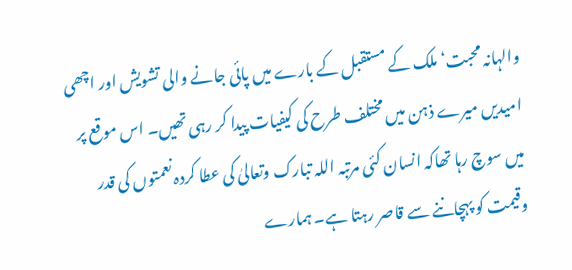والہانہ محبت‘ ملک کے مستقبل کے بارے میں پائی جانے والی تشویش اور اچھی امیدیں میرے ذہن میں مختلف طرح کی کیفیات پیدا کر رہی تھیں۔ اس موقع پر میں سوچ رہا تھاکہ انسان کئی مرتبہ اللہ تبارک وتعالیٰ کی عطا کردہ نعمتوں کی قدر وقیمت کو پہچاننے سے قاصر رہتا ہے۔ ہمارے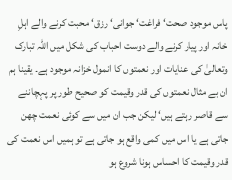پاس موجود صحت‘ فراغت‘ جوانی‘ رزق‘ محبت کرنے والے اہلِ خانہ اور پیار کرنے والے دوست احباب کی شکل میں اللہ تبارک وتعالیٰ کی عنایات اور نعمتوں کا انمول خزانہ موجود ہے۔ یقینا ہم ان بے مثال نعمتوں کی قدر وقیمت کو صحیح طور پر پہچاننے سے قاصر رہتے ہیں‘ لیکن جب ان میں سے کوئی نعمت چھن جاتی ہے یا اس میں کمی واقع ہو جاتی ہے تو ہمیں اس نعمت کی قدر وقیمت کا احساس ہونا شروع ہو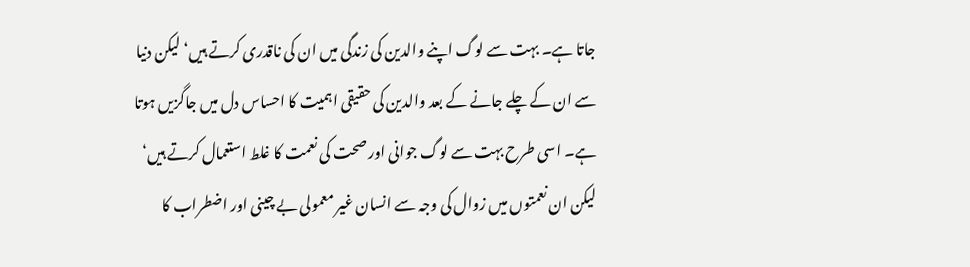جاتا ہے۔ بہت سے لوگ اپنے والدین کی زندگی میں ان کی ناقدری کرتے ہیں‘ لیکن دنیا سے ان کے چلے جانے کے بعد والدین کی حقیقی اہمیت کا احساس دل میں جاگزیں ہوتا ہے۔ اسی طرح بہت سے لوگ جوانی اور صحت کی نعمت کا غلط استعمال کرتے ہیں‘ لیکن ان نعمتوں میں زوال کی وجہ سے انسان غیر معمولی بے چینی اور اضطراب کا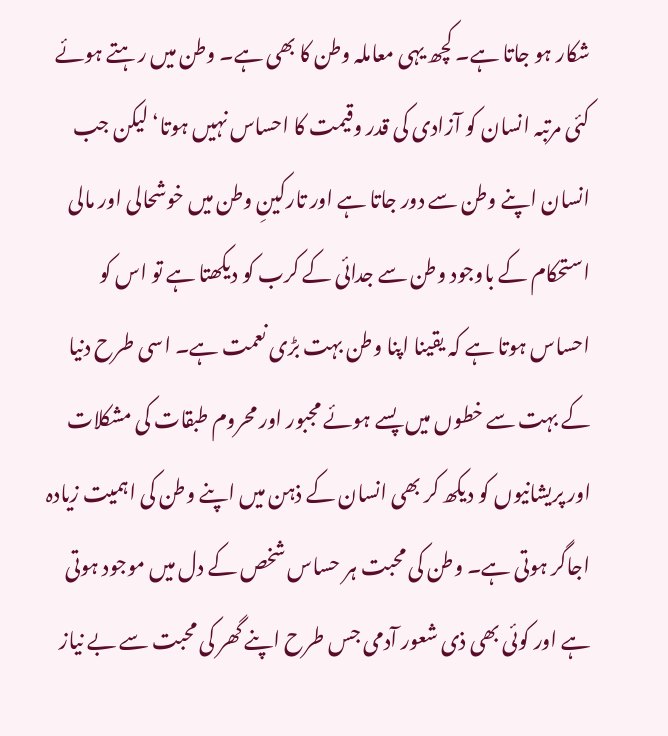شکار ہو جاتا ہے۔ کچھ یہی معاملہ وطن کا بھی ہے۔ وطن میں رہتے ہوئے کئی مرتبہ انسان کو آزادی کی قدر وقیمت کا احساس نہیں ہوتا‘ لیکن جب انسان اپنے وطن سے دور جاتا ہے اور تارکینِ وطن میں خوشحالی اور مالی استحکام کے باوجود وطن سے جدائی کے کرب کو دیکھتا ہے تو اس کو احساس ہوتا ہے کہ یقینا اپنا وطن بہت بڑی نعمت ہے۔ اسی طرح دنیا کے بہت سے خطوں میں پسے ہوئے مجبور اور محروم طبقات کی مشکلات اور پریشانیوں کو دیکھ کر بھی انسان کے ذہن میں اپنے وطن کی اہمیت زیادہ اجاگر ہوتی ہے۔ وطن کی محبت ہر حساس شخص کے دل میں موجود ہوتی ہے اور کوئی بھی ذی شعور آدمی جس طرح اپنے گھر کی محبت سے بے نیاز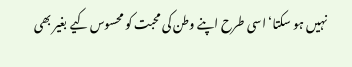نہیں ہو سکتا‘ اسی طرح اپنے وطن کی محبت کو محسوس کیے بغیر بھی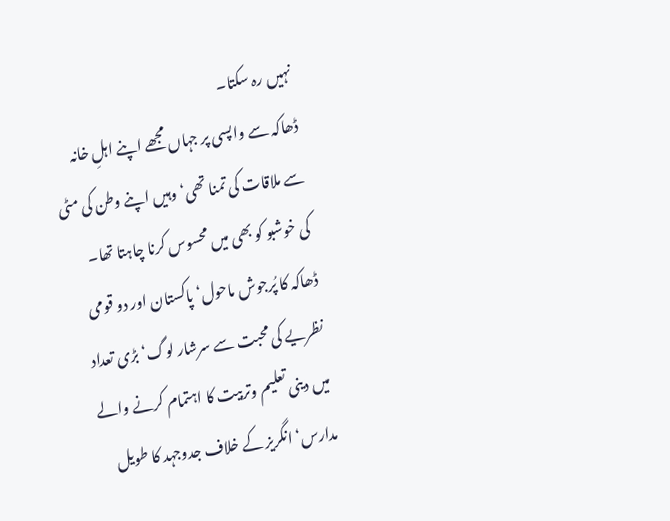نہیں رہ سکتا۔
ڈھاکہ سے واپسی پر جہاں مجھے اپنے اہلِ خانہ سے ملاقات کی تمنا تھی‘ وہیں اپنے وطن کی مٹی کی خوشبو کو بھی میں محسوس کرنا چاہتا تھا۔ ڈھاکہ کا پُرجوش ماحول‘ پاکستان اور دو قومی نظریے کی محبت سے سرشار لوگ‘ بڑی تعداد میں دینی تعلیم وتربیت کا اہتمام کرنے والے مدارس‘ انگریز کے خلاف جدوجہد کا طویل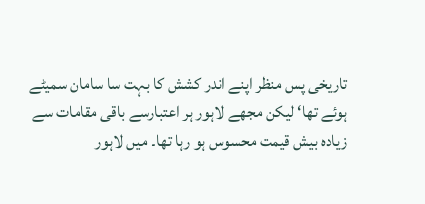تاریخی پس منظر اپنے اندر کشش کا بہت سا سامان سمیٹے ہوئے تھا‘ لیکن مجھے لاہور ہر اعتبارسے باقی مقامات سے زیادہ بیش قیمت محسوس ہو رہا تھا۔ میں لاہور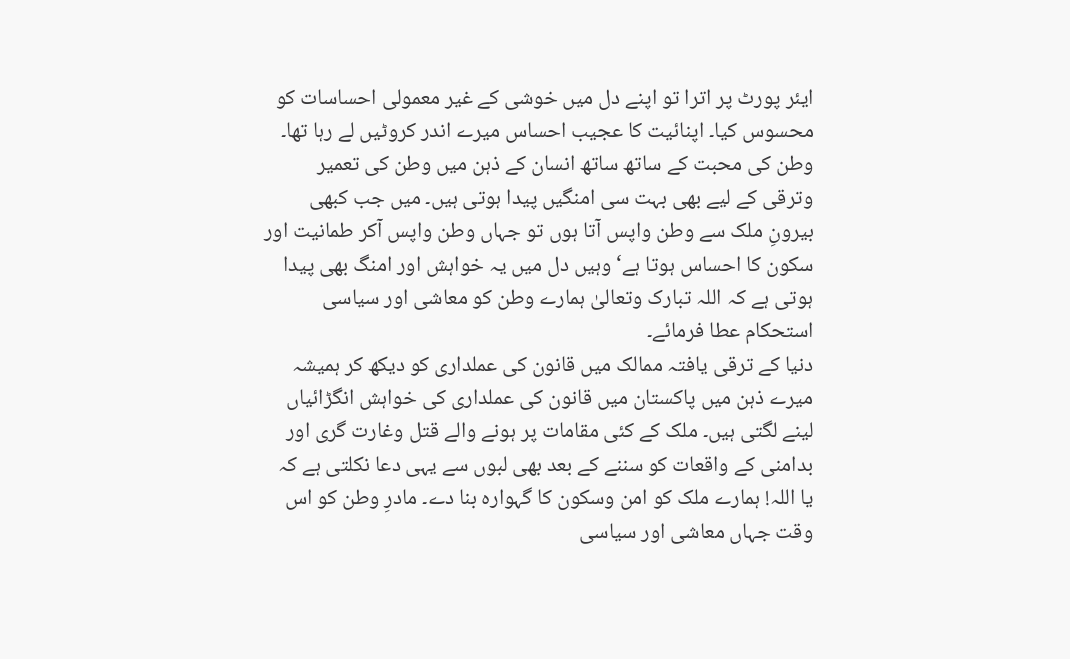ایئر پورٹ پر اترا تو اپنے دل میں خوشی کے غیر معمولی احساسات کو محسوس کیا۔ اپنائیت کا عجیب احساس میرے اندر کروٹیں لے رہا تھا۔ وطن کی محبت کے ساتھ ساتھ انسان کے ذہن میں وطن کی تعمیر وترقی کے لیے بھی بہت سی امنگیں پیدا ہوتی ہیں۔ میں جب کبھی بیرونِ ملک سے وطن واپس آتا ہوں تو جہاں وطن واپس آکر طمانیت اور سکون کا احساس ہوتا ہے‘ وہیں دل میں یہ خواہش اور امنگ بھی پیدا ہوتی ہے کہ اللہ تبارک وتعالیٰ ہمارے وطن کو معاشی اور سیاسی استحکام عطا فرمائے۔
دنیا کے ترقی یافتہ ممالک میں قانون کی عملداری کو دیکھ کر ہمیشہ میرے ذہن میں پاکستان میں قانون کی عملداری کی خواہش انگڑائیاں لینے لگتی ہیں۔ ملک کے کئی مقامات پر ہونے والے قتل وغارت گری اور بدامنی کے واقعات کو سننے کے بعد بھی لبوں سے یہی دعا نکلتی ہے کہ یا اللہ! ہمارے ملک کو امن وسکون کا گہوارہ بنا دے۔ مادرِ وطن کو اس وقت جہاں معاشی اور سیاسی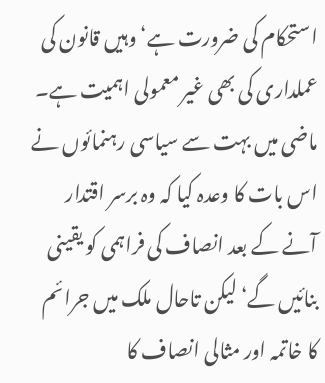استحکام کی ضرورت ہے‘ وہیں قانون کی عملداری کی بھی غیر معمولی اہمیت ہے۔ ماضی میں بہت سے سیاسی رہنمائوں نے اس بات کا وعدہ کیا کہ وہ برسر اقتدار آنے کے بعد انصاف کی فراہمی کو یقینی بنائیں گے‘ لیکن تاحال ملک میں جرائم کا خاتمہ اور مثالی انصاف کا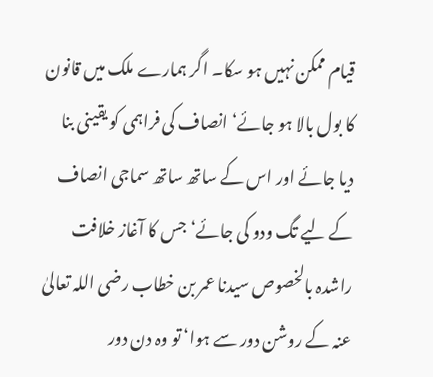قیام ممکن نہیں ہو سکا۔ اگر ہمارے ملک میں قانون کا بول بالا ہو جائے‘ انصاف کی فراہمی کو یقینی بنا دیا جائے اور اس کے ساتھ ساتھ سماجی انصاف کے لیے تگ ودو کی جائے‘ جس کا آغاز خلافت راشدہ بالخصوص سیدنا عمر بن خطاب رضی اللہ تعالیٰ عنہ کے روشن دور سے ہوا‘ تو وہ دن دور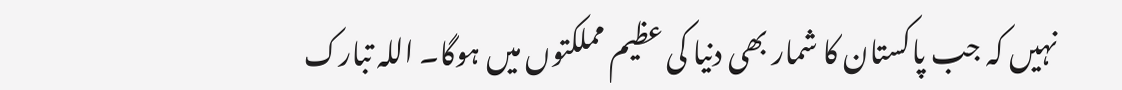نہیں کہ جب پاکستان کا شمار بھی دنیا کی عظیم مملکتوں میں ہوگا۔ اللہ تبارک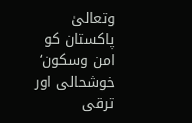وتعالیٰ پاکستان کو امن وسکون‘ خوشحالی اور ترقی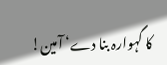کا گہوارہ بنا دے‘ آمین!